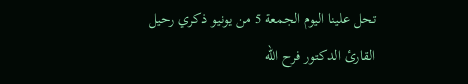تحل علينا اليوم الجمعة 5 من يونيو ذكري رحيل القارئ الدكتور فرح الله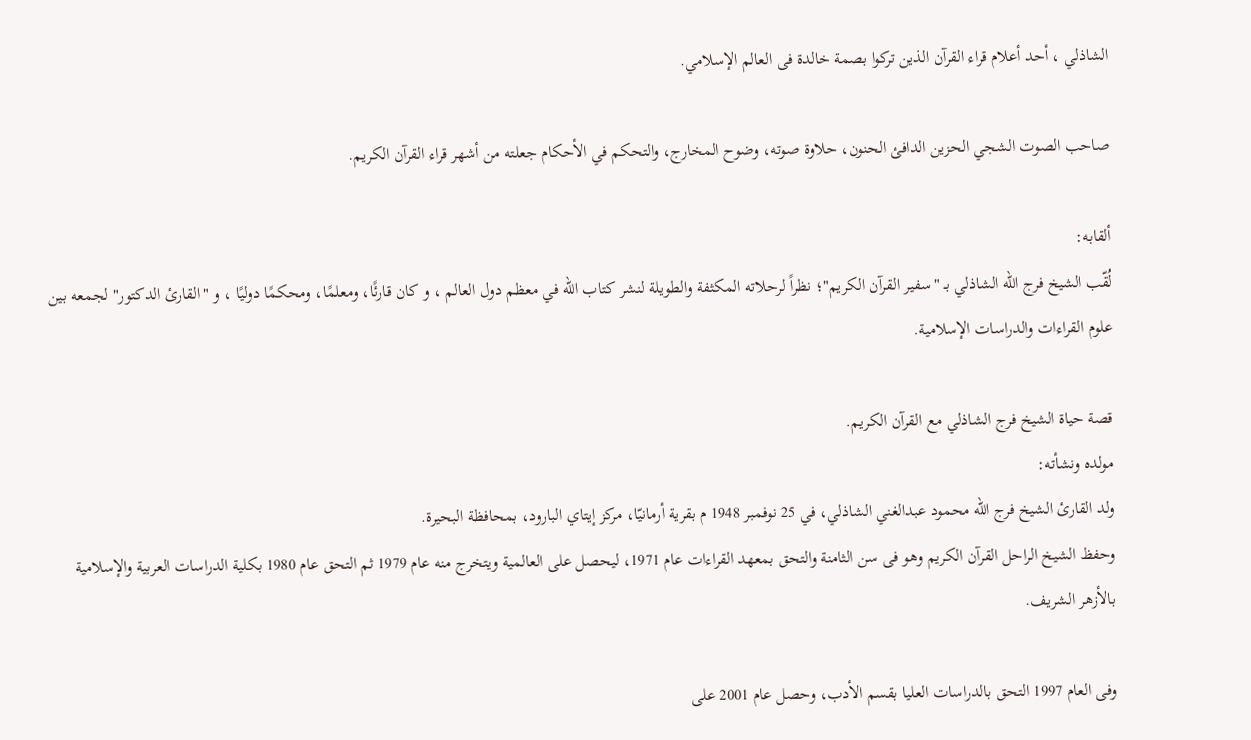الشاذلي ، أحد أعلام قراء القرآن الذين تركوا بصمة خالدة فى العالم الإسلامي.

صاحب الصوت الشجي الحزين الدافئ الحنون، حلاوة صوته، وضوح المخارج، والتحكم في الأحكام جعلته من أشهر قراء القرآن الكريم.

ألقابه:
لُقّب الشيخ فرج الله الشاذلي بـ "سفير القرآن الكريم"؛ نظراً لرحلاته المكثفة والطويلة لنشر كتاب الله في معظم دول العالم ، و كان قارئًا، ومعلمًا، ومحكمًا دوليًا ، و "القارئ الدكتور" لجمعه بين علوم القراءات والدراسات الإسلامية.

قصة حياة الشيخ فرج الشاذلي مع القرآن الكريم.
مولده ونشأته:
ولد القارئ الشيخ فرج الله محمود عبدالغني الشاذلي، في 25 نوفمبر 1948 م بقرية أرمانيّا، مركز إيتاي البارود، بمحافظة البحيرة.
وحفظ الشيخ الراحل القرآن الكريم وهو فى سن الثامنة والتحق بمعهد القراءات عام 1971، ليحصل على العالمية ويتخرج منه عام 1979 ثم التحق عام 1980 بكلية الدراسات العربية والإسلامية بالأزهر الشريف.

وفى العام 1997 التحق بالدراسات العليا بقسم الأدب، وحصل عام 2001 على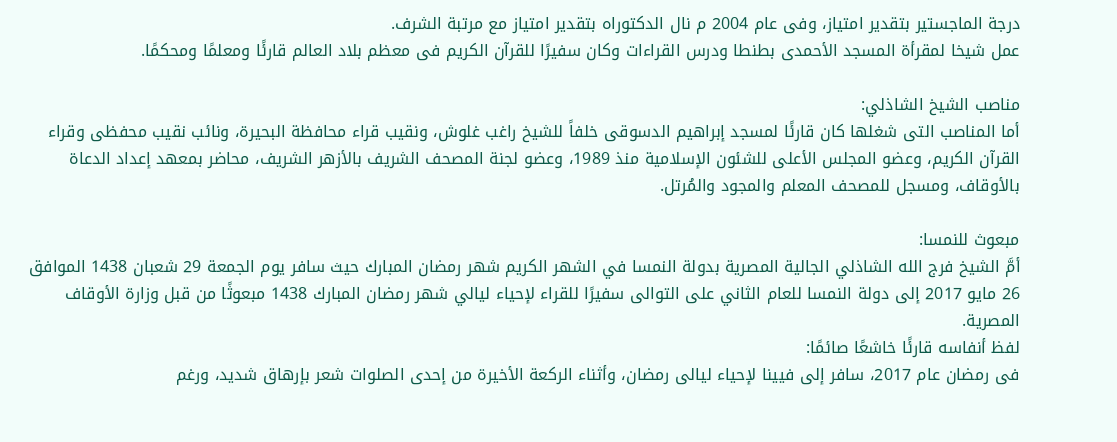درجة الماجستير بتقدير امتياز، وفى عام 2004 م نال الدكتوراه بتقدير امتياز مع مرتبة الشرف.
عمل شيخا لمقرأة المسجد الأحمدى بطنطا ودرس القراءات وكان سفيرًا للقرآن الكريم فى معظم بلاد العالم قارئًا ومعلمًا ومحكمًا.

مناصب الشيخ الشاذلي:
أما المناصب التى شغلها كان قارئًا لمسجد إبراهيم الدسوقى خلفاً للشيخ راغب غلوش، ونقيب قراء محافظة البحيرة، ونائب نقيب محفظى وقراء القرآن الكريم، وعضو المجلس الأعلى للشئون الإسلامية منذ 1989، وعضو لجنة المصحف الشريف بالأزهر الشريف، محاضر بمعهد إعداد الدعاة بالأوقاف، ومسجل للمصحف المعلم والمجود والمُرتل.

مبعوث للنمسا:
أمَّ الشيخ فرج الله الشاذلي الجالية المصرية بدولة النمسا في الشهر الكريم شهر رمضان المبارك حيث سافر يوم الجمعة 29 شعبان 1438 الموافق 26 مايو 2017 إلى دولة النمسا للعام الثاني على التوالى سفيرًا للقراء لإحياء ليالي شهر رمضان المبارك 1438 مبعوثًا من قبل وزارة الأوقاف المصرية.
لفظ أنفاسه قارئًا خاشعًا صائمًا:
فى رمضان عام 2017، سافر إلى فيينا لإحياء ليالى رمضان، وأثناء الركعة الأخيرة من إحدى الصلوات شعر بإرهاق شديد، ورغم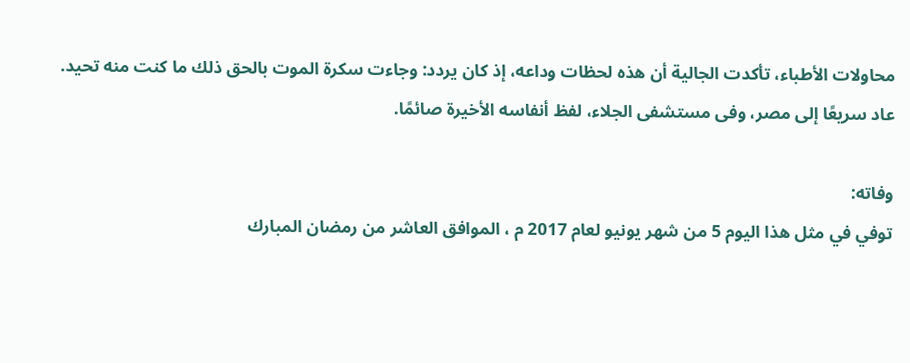محاولات الأطباء، تأكدت الجالية أن هذه لحظات وداعه، إذ كان يردد: وجاءت سكرة الموت بالحق ذلك ما كنت منه تحيد.
عاد سريعًا إلى مصر، وفى مستشفى الجلاء، لفظ أنفاسه الأخيرة صائمًا.

وفاته:
توفي في مثل هذا اليوم 5 من شهر يونيو لعام 2017 م ، الموافق العاشر من رمضان المبارك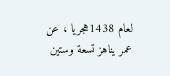لعام 1438هجريا ، عن عمر يناهز تسعة وستين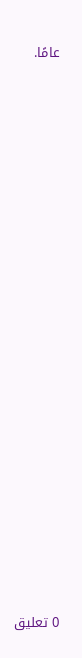عامًا.
































0 تعليق